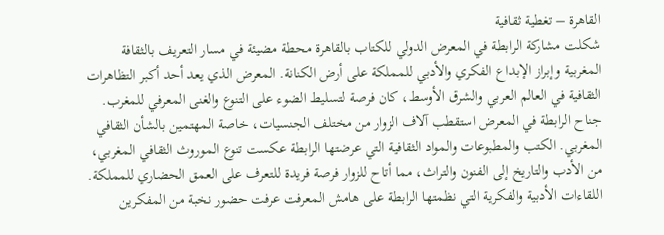القاهرة – تغطية ثقافية
شكلت مشاركة الرابطة في المعرض الدولي للكتاب بالقاهرة محطة مضيئة في مسار التعريف بالثقافة المغربية وإبراز الإبداع الفكري والأدبي للمملكة على أرض الكنانة. المعرض الذي يعد أحد أكبر التظاهرات الثقافية في العالم العربي والشرق الأوسط، كان فرصة لتسليط الضوء على التنوع والغنى المعرفي للمغرب.
جناح الرابطة في المعرض استقطب آلاف الزوار من مختلف الجنسيات، خاصة المهتمين بالشأن الثقافي المغربي. الكتب والمطبوعات والمواد الثقافية التي عرضتها الرابطة عكست تنوع الموروث الثقافي المغربي، من الأدب والتاريخ إلى الفنون والتراث، مما أتاح للزوار فرصة فريدة للتعرف على العمق الحضاري للمملكة.
اللقاءات الأدبية والفكرية التي نظمتها الرابطة على هامش المعرفت عرفت حضور نخبة من المفكرين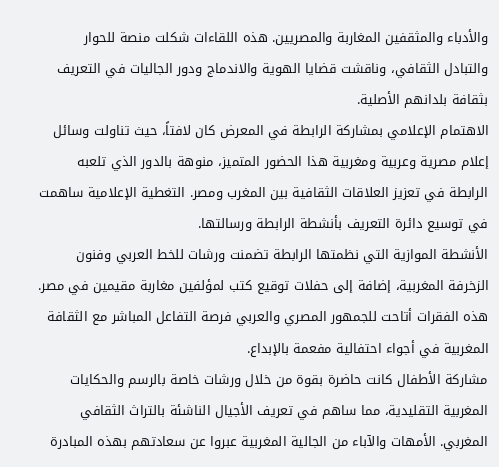والأدباء والمثقفين المغاربة والمصريين. هذه اللقاءات شكلت منصة للحوار والتبادل الثقافي، وناقشت قضايا الهوية والاندماج ودور الجاليات في التعريف بثقافة بلدانهم الأصلية.
الاهتمام الإعلامي بمشاركة الرابطة في المعرض كان لافتاً، حيث تناولت وسائل إعلام مصرية وعربية ومغربية هذا الحضور المتميز، منوهة بالدور الذي تلعبه الرابطة في تعزيز العلاقات الثقافية بين المغرب ومصر. التغطية الإعلامية ساهمت في توسيع دائرة التعريف بأنشطة الرابطة ورسالتها.
الأنشطة الموازية التي نظمتها الرابطة تضمنت ورشات للخط العربي وفنون الزخرفة المغربية، إضافة إلى حفلات توقيع كتب لمؤلفين مغاربة مقيمين في مصر. هذه الفقرات أتاحت للجمهور المصري والعربي فرصة التفاعل المباشر مع الثقافة المغربية في أجواء احتفالية مفعمة بالإبداع.
مشاركة الأطفال كانت حاضرة بقوة من خلال ورشات خاصة بالرسم والحكايات المغربية التقليدية، مما ساهم في تعريف الأجيال الناشئة بالتراث الثقافي المغربي. الأمهات والآباء من الجالية المغربية عبروا عن سعادتهم بهذه المبادرة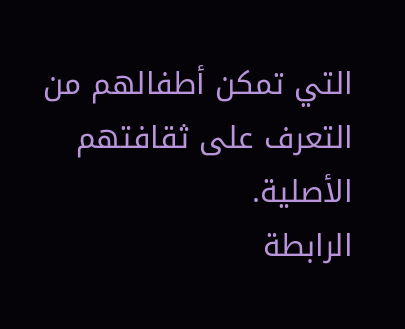التي تمكن أطفالهم من التعرف على ثقافتهم الأصلية.
الرابطة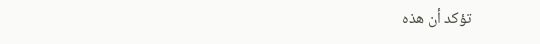تؤكد أن هذه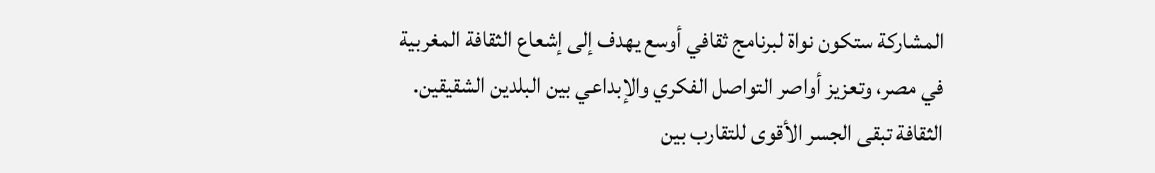المشاركة ستكون نواة لبرنامج ثقافي أوسع يهدف إلى إشعاع الثقافة المغربية في مصر، وتعزيز أواصر التواصل الفكري والإبداعي بين البلدين الشقيقين. الثقافة تبقى الجسر الأقوى للتقارب بين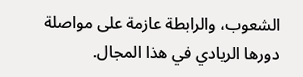الشعوب، والرابطة عازمة على مواصلة دورها الريادي في هذا المجال.